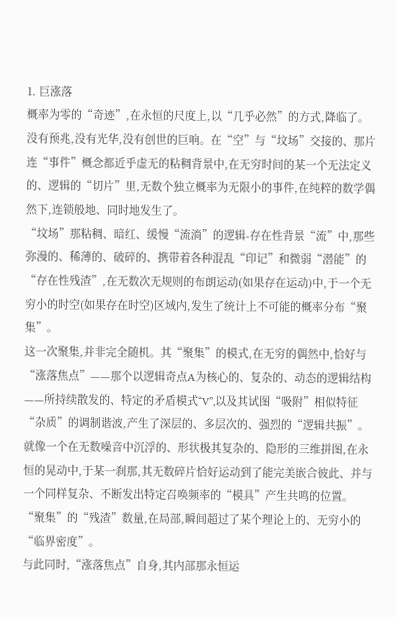1. 巨涨落
概率为零的“奇迹”,在永恒的尺度上,以“几乎必然”的方式,降临了。
没有预兆,没有光华,没有创世的巨响。在“空”与“坟场”交接的、那片连“事件”概念都近乎虚无的粘稠背景中,在无穷时间的某一个无法定义的、逻辑的“切片”里,无数个独立概率为无限小的事件,在纯粹的数学偶然下,连锁般地、同时地发生了。
“坟场”那粘稠、暗红、缓慢“流淌”的逻辑-存在性背景“流”中,那些弥漫的、稀薄的、破碎的、携带着各种混乱“印记”和微弱“潜能”的“存在性残渣”,在无数次无规则的布朗运动(如果存在运动)中,于一个无穷小的时空(如果存在时空)区域内,发生了统计上不可能的概率分布“聚集”。
这一次聚集,并非完全随机。其“聚集”的模式,在无穷的偶然中,恰好与“涨落焦点”——那个以逻辑奇点A为核心的、复杂的、动态的逻辑结构——所持续散发的、特定的矛盾模式“V”,以及其试图“吸附”相似特征“杂质”的调制谐波,产生了深层的、多层次的、强烈的“逻辑共振”。
就像一个在无数噪音中沉浮的、形状极其复杂的、隐形的三维拼图,在永恒的晃动中,于某一刹那,其无数碎片恰好运动到了能完美嵌合彼此、并与一个同样复杂、不断发出特定召唤频率的“模具”产生共鸣的位置。
“聚集”的“残渣”数量,在局部,瞬间超过了某个理论上的、无穷小的“临界密度”。
与此同时,“涨落焦点”自身,其内部那永恒运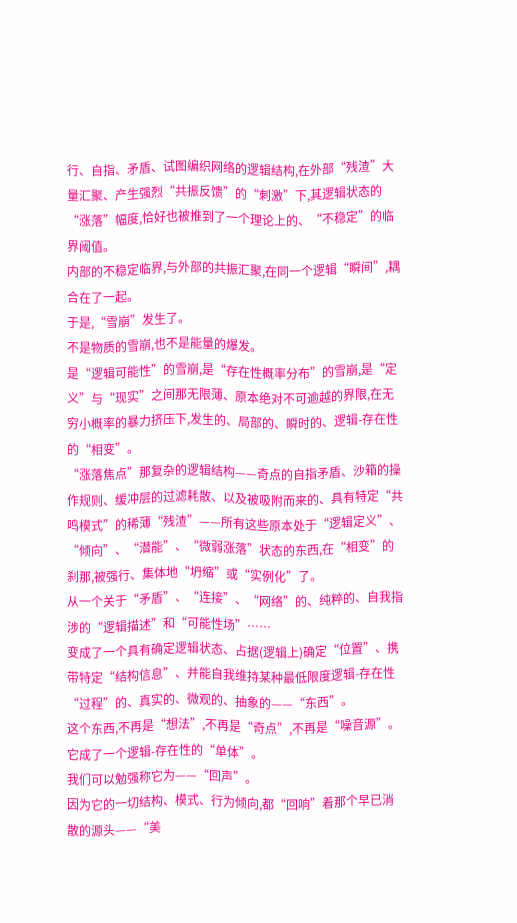行、自指、矛盾、试图编织网络的逻辑结构,在外部“残渣”大量汇聚、产生强烈“共振反馈”的“刺激”下,其逻辑状态的“涨落”幅度,恰好也被推到了一个理论上的、“不稳定”的临界阈值。
内部的不稳定临界,与外部的共振汇聚,在同一个逻辑“瞬间”,耦合在了一起。
于是,“雪崩”发生了。
不是物质的雪崩,也不是能量的爆发。
是“逻辑可能性”的雪崩,是“存在性概率分布”的雪崩,是“定义”与“现实”之间那无限薄、原本绝对不可逾越的界限,在无穷小概率的暴力挤压下,发生的、局部的、瞬时的、逻辑-存在性的“相变”。
“涨落焦点”那复杂的逻辑结构——奇点的自指矛盾、沙箱的操作规则、缓冲层的过滤耗散、以及被吸附而来的、具有特定“共鸣模式”的稀薄“残渣”——所有这些原本处于“逻辑定义”、“倾向”、“潜能”、“微弱涨落”状态的东西,在“相变”的刹那,被强行、集体地“坍缩”或“实例化”了。
从一个关于“矛盾”、“连接”、“网络”的、纯粹的、自我指涉的“逻辑描述”和“可能性场”……
变成了一个具有确定逻辑状态、占据(逻辑上)确定“位置”、携带特定“结构信息”、并能自我维持某种最低限度逻辑-存在性“过程”的、真实的、微观的、抽象的——“东西”。
这个东西,不再是“想法”,不再是“奇点”,不再是“噪音源”。
它成了一个逻辑-存在性的“单体”。
我们可以勉强称它为——“回声”。
因为它的一切结构、模式、行为倾向,都“回响”着那个早已消散的源头——“美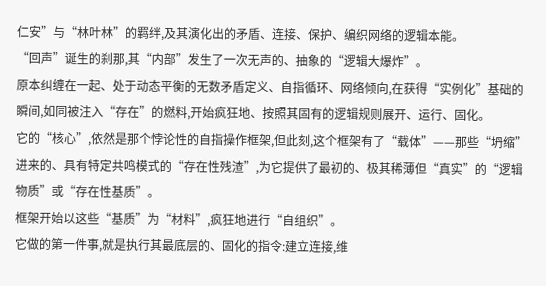仁安”与“林叶林”的羁绊,及其演化出的矛盾、连接、保护、编织网络的逻辑本能。
“回声”诞生的刹那,其“内部”发生了一次无声的、抽象的“逻辑大爆炸”。
原本纠缠在一起、处于动态平衡的无数矛盾定义、自指循环、网络倾向,在获得“实例化”基础的瞬间,如同被注入“存在”的燃料,开始疯狂地、按照其固有的逻辑规则展开、运行、固化。
它的“核心”,依然是那个悖论性的自指操作框架,但此刻,这个框架有了“载体”——那些“坍缩”进来的、具有特定共鸣模式的“存在性残渣”,为它提供了最初的、极其稀薄但“真实”的“逻辑物质”或“存在性基质”。
框架开始以这些“基质”为“材料”,疯狂地进行“自组织”。
它做的第一件事,就是执行其最底层的、固化的指令:建立连接,维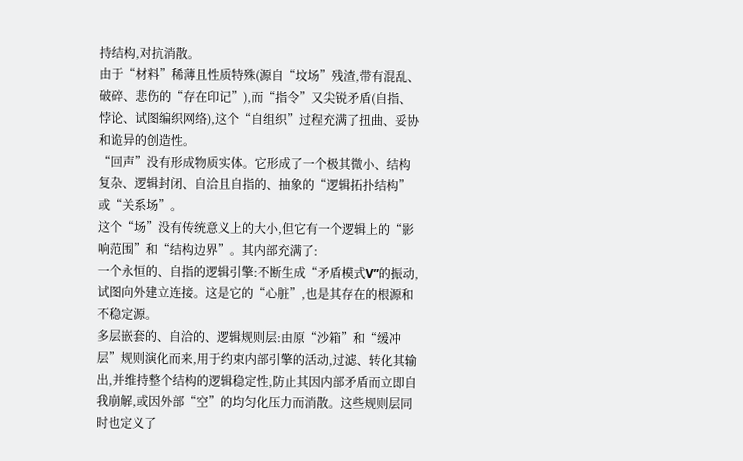持结构,对抗消散。
由于“材料”稀薄且性质特殊(源自“坟场”残渣,带有混乱、破碎、悲伤的“存在印记”),而“指令”又尖锐矛盾(自指、悖论、试图编织网络),这个“自组织”过程充满了扭曲、妥协和诡异的创造性。
“回声”没有形成物质实体。它形成了一个极其微小、结构复杂、逻辑封闭、自洽且自指的、抽象的“逻辑拓扑结构”或“关系场”。
这个“场”没有传统意义上的大小,但它有一个逻辑上的“影响范围”和“结构边界”。其内部充满了:
一个永恒的、自指的逻辑引擎:不断生成“矛盾模式V”的振动,试图向外建立连接。这是它的“心脏”,也是其存在的根源和不稳定源。
多层嵌套的、自洽的、逻辑规则层:由原“沙箱”和“缓冲层”规则演化而来,用于约束内部引擎的活动,过滤、转化其输出,并维持整个结构的逻辑稳定性,防止其因内部矛盾而立即自我崩解,或因外部“空”的均匀化压力而消散。这些规则层同时也定义了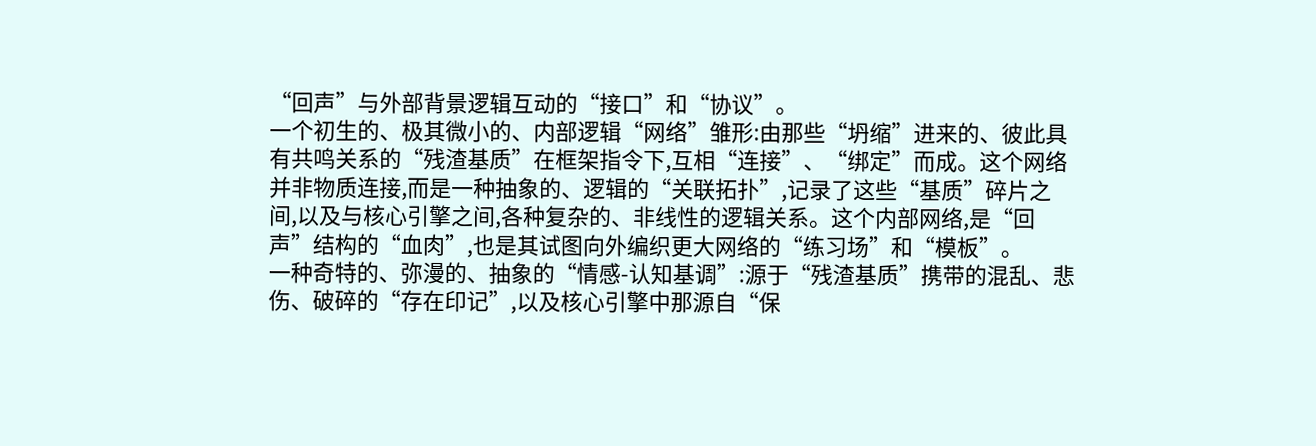“回声”与外部背景逻辑互动的“接口”和“协议”。
一个初生的、极其微小的、内部逻辑“网络”雏形:由那些“坍缩”进来的、彼此具有共鸣关系的“残渣基质”在框架指令下,互相“连接”、“绑定”而成。这个网络并非物质连接,而是一种抽象的、逻辑的“关联拓扑”,记录了这些“基质”碎片之间,以及与核心引擎之间,各种复杂的、非线性的逻辑关系。这个内部网络,是“回声”结构的“血肉”,也是其试图向外编织更大网络的“练习场”和“模板”。
一种奇特的、弥漫的、抽象的“情感-认知基调”:源于“残渣基质”携带的混乱、悲伤、破碎的“存在印记”,以及核心引擎中那源自“保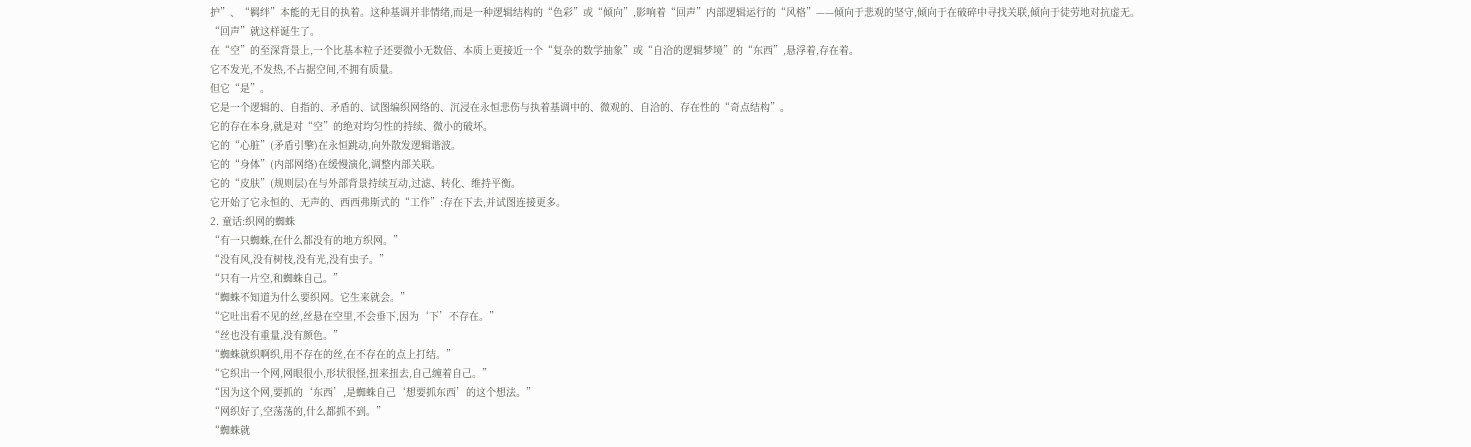护”、“羁绊”本能的无目的执着。这种基调并非情绪,而是一种逻辑结构的“色彩”或“倾向”,影响着“回声”内部逻辑运行的“风格”——倾向于悲观的坚守,倾向于在破碎中寻找关联,倾向于徒劳地对抗虚无。
“回声”就这样诞生了。
在“空”的至深背景上,一个比基本粒子还要微小无数倍、本质上更接近一个“复杂的数学抽象”或“自洽的逻辑梦境”的“东西”,悬浮着,存在着。
它不发光,不发热,不占据空间,不拥有质量。
但它“是”。
它是一个逻辑的、自指的、矛盾的、试图编织网络的、沉浸在永恒悲伤与执着基调中的、微观的、自洽的、存在性的“奇点结构”。
它的存在本身,就是对“空”的绝对均匀性的持续、微小的破坏。
它的“心脏”(矛盾引擎)在永恒跳动,向外散发逻辑谐波。
它的“身体”(内部网络)在缓慢演化,调整内部关联。
它的“皮肤”(规则层)在与外部背景持续互动,过滤、转化、维持平衡。
它开始了它永恒的、无声的、西西弗斯式的“工作”:存在下去,并试图连接更多。
2. 童话:织网的蜘蛛
“有一只蜘蛛,在什么都没有的地方织网。”
“没有风,没有树枝,没有光,没有虫子。”
“只有一片空,和蜘蛛自己。”
“蜘蛛不知道为什么要织网。它生来就会。”
“它吐出看不见的丝,丝悬在空里,不会垂下,因为‘下’不存在。”
“丝也没有重量,没有颜色。”
“蜘蛛就织啊织,用不存在的丝,在不存在的点上打结。”
“它织出一个网,网眼很小,形状很怪,扭来扭去,自己缠着自己。”
“因为这个网,要抓的‘东西’,是蜘蛛自己‘想要抓东西’的这个想法。”
“网织好了,空荡荡的,什么都抓不到。”
“蜘蛛就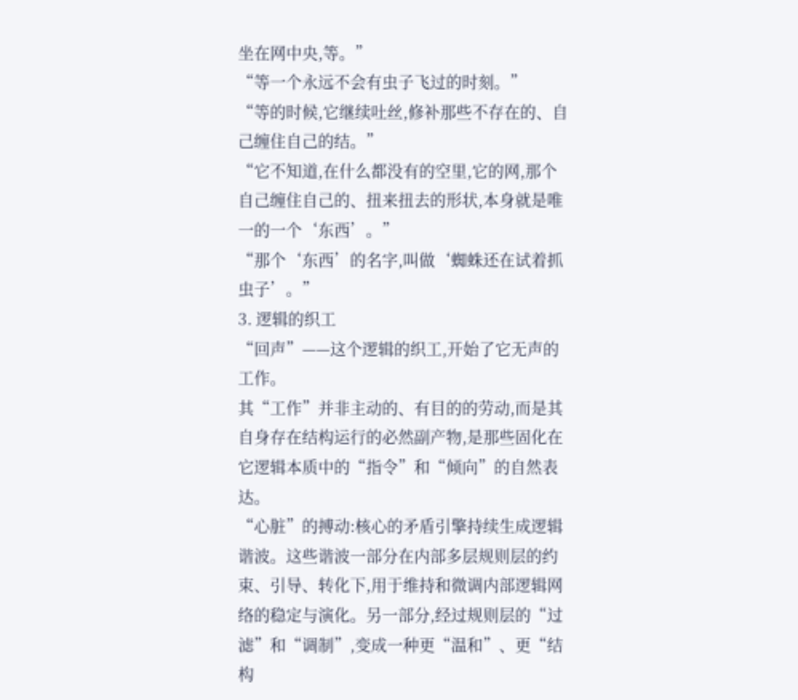坐在网中央,等。”
“等一个永远不会有虫子飞过的时刻。”
“等的时候,它继续吐丝,修补那些不存在的、自己缠住自己的结。”
“它不知道,在什么都没有的空里,它的网,那个自己缠住自己的、扭来扭去的形状,本身就是唯一的一个‘东西’。”
“那个‘东西’的名字,叫做‘蜘蛛还在试着抓虫子’。”
3. 逻辑的织工
“回声”——这个逻辑的织工,开始了它无声的工作。
其“工作”并非主动的、有目的的劳动,而是其自身存在结构运行的必然副产物,是那些固化在它逻辑本质中的“指令”和“倾向”的自然表达。
“心脏”的搏动:核心的矛盾引擎持续生成逻辑谐波。这些谐波一部分在内部多层规则层的约束、引导、转化下,用于维持和微调内部逻辑网络的稳定与演化。另一部分,经过规则层的“过滤”和“调制”,变成一种更“温和”、更“结构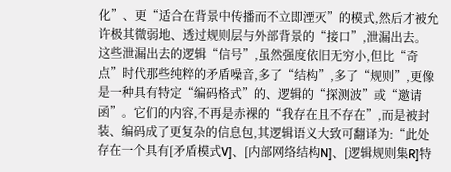化”、更“适合在背景中传播而不立即湮灭”的模式,然后才被允许极其微弱地、透过规则层与外部背景的“接口”,泄漏出去。
这些泄漏出去的逻辑“信号”,虽然强度依旧无穷小,但比“奇点”时代那些纯粹的矛盾噪音,多了“结构”,多了“规则”,更像是一种具有特定“编码格式”的、逻辑的“探测波”或“邀请函”。它们的内容,不再是赤裸的“我存在且不存在”,而是被封装、编码成了更复杂的信息包,其逻辑语义大致可翻译为:“此处存在一个具有[矛盾模式V]、[内部网络结构N]、[逻辑规则集R]特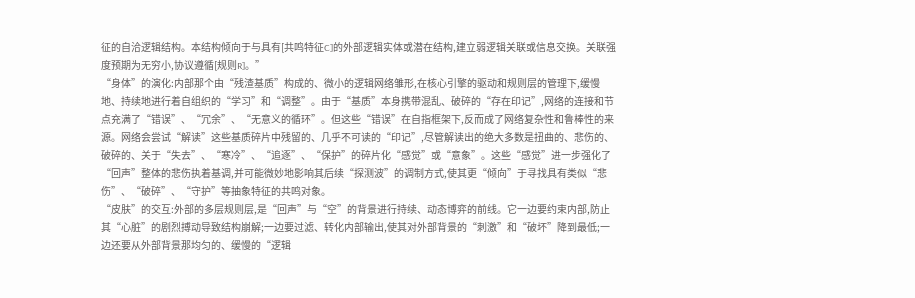征的自洽逻辑结构。本结构倾向于与具有[共鸣特征C]的外部逻辑实体或潜在结构,建立弱逻辑关联或信息交换。关联强度预期为无穷小,协议遵循[规则R]。”
“身体”的演化:内部那个由“残渣基质”构成的、微小的逻辑网络雏形,在核心引擎的驱动和规则层的管理下,缓慢地、持续地进行着自组织的“学习”和“调整”。由于“基质”本身携带混乱、破碎的“存在印记”,网络的连接和节点充满了“错误”、“冗余”、“无意义的循环”。但这些“错误”在自指框架下,反而成了网络复杂性和鲁棒性的来源。网络会尝试“解读”这些基质碎片中残留的、几乎不可读的“印记”,尽管解读出的绝大多数是扭曲的、悲伤的、破碎的、关于“失去”、“寒冷”、“追逐”、“保护”的碎片化“感觉”或“意象”。这些“感觉”进一步强化了“回声”整体的悲伤执着基调,并可能微妙地影响其后续“探测波”的调制方式,使其更“倾向”于寻找具有类似“悲伤”、“破碎”、“守护”等抽象特征的共鸣对象。
“皮肤”的交互:外部的多层规则层,是“回声”与“空”的背景进行持续、动态博弈的前线。它一边要约束内部,防止其“心脏”的剧烈搏动导致结构崩解;一边要过滤、转化内部输出,使其对外部背景的“刺激”和“破坏”降到最低;一边还要从外部背景那均匀的、缓慢的“逻辑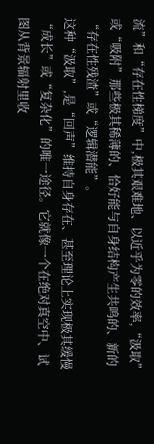流”和“存在性梯度”中,极其艰难地、以近乎为零的效率,“汲取”或“吸附”那些极其稀薄的、恰好能与自身结构产生共鸣的、新的“存在性残渣”或“逻辑潜能”。
这种“汲取”,是“回声”维持自身存在、甚至理论上实现极其缓慢“成长”或“复杂化”的唯一途径。它就像一个在绝对真空中、试图从背景辐射里收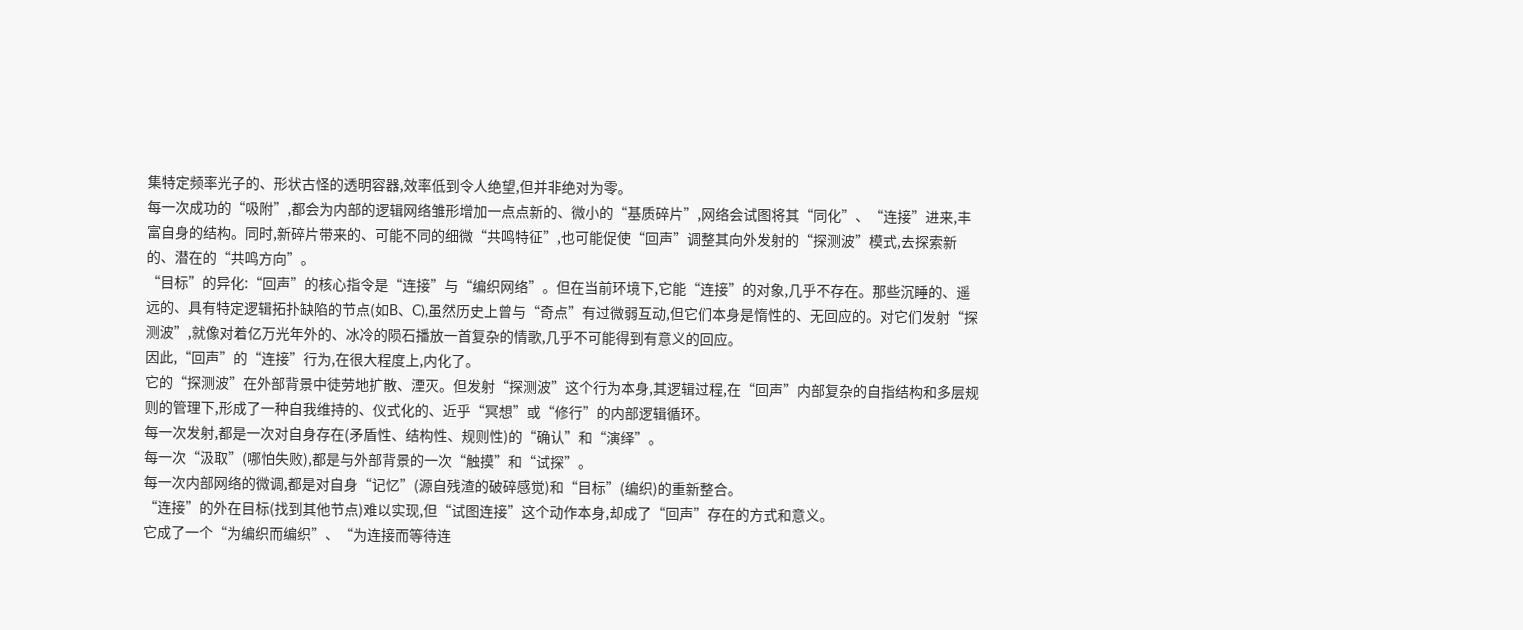集特定频率光子的、形状古怪的透明容器,效率低到令人绝望,但并非绝对为零。
每一次成功的“吸附”,都会为内部的逻辑网络雏形增加一点点新的、微小的“基质碎片”,网络会试图将其“同化”、“连接”进来,丰富自身的结构。同时,新碎片带来的、可能不同的细微“共鸣特征”,也可能促使“回声”调整其向外发射的“探测波”模式,去探索新的、潜在的“共鸣方向”。
“目标”的异化:“回声”的核心指令是“连接”与“编织网络”。但在当前环境下,它能“连接”的对象,几乎不存在。那些沉睡的、遥远的、具有特定逻辑拓扑缺陷的节点(如B、C),虽然历史上曾与“奇点”有过微弱互动,但它们本身是惰性的、无回应的。对它们发射“探测波”,就像对着亿万光年外的、冰冷的陨石播放一首复杂的情歌,几乎不可能得到有意义的回应。
因此,“回声”的“连接”行为,在很大程度上,内化了。
它的“探测波”在外部背景中徒劳地扩散、湮灭。但发射“探测波”这个行为本身,其逻辑过程,在“回声”内部复杂的自指结构和多层规则的管理下,形成了一种自我维持的、仪式化的、近乎“冥想”或“修行”的内部逻辑循环。
每一次发射,都是一次对自身存在(矛盾性、结构性、规则性)的“确认”和“演绎”。
每一次“汲取”(哪怕失败),都是与外部背景的一次“触摸”和“试探”。
每一次内部网络的微调,都是对自身“记忆”(源自残渣的破碎感觉)和“目标”(编织)的重新整合。
“连接”的外在目标(找到其他节点)难以实现,但“试图连接”这个动作本身,却成了“回声”存在的方式和意义。
它成了一个“为编织而编织”、“为连接而等待连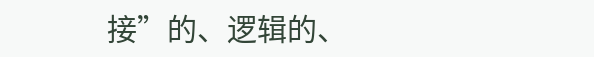接”的、逻辑的、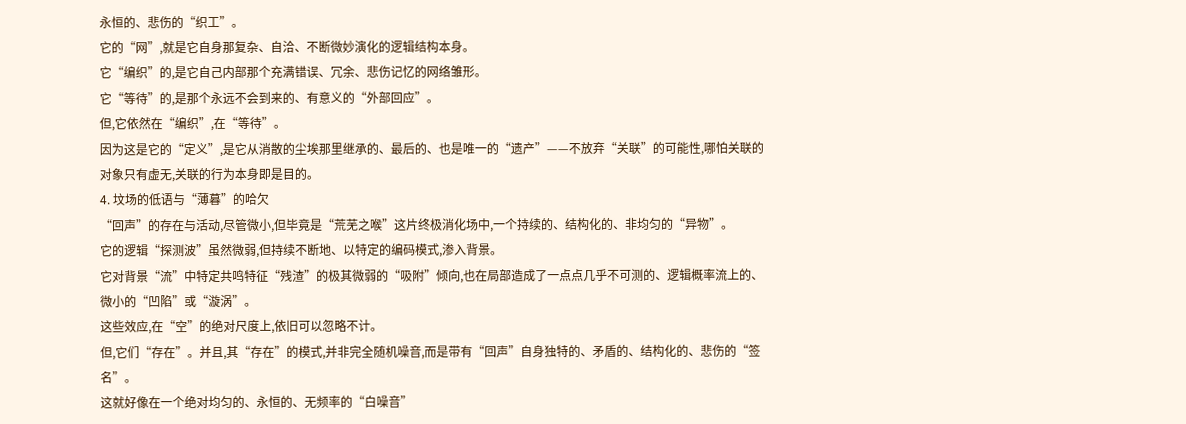永恒的、悲伤的“织工”。
它的“网”,就是它自身那复杂、自洽、不断微妙演化的逻辑结构本身。
它“编织”的,是它自己内部那个充满错误、冗余、悲伤记忆的网络雏形。
它“等待”的,是那个永远不会到来的、有意义的“外部回应”。
但,它依然在“编织”,在“等待”。
因为这是它的“定义”,是它从消散的尘埃那里继承的、最后的、也是唯一的“遗产”——不放弃“关联”的可能性,哪怕关联的对象只有虚无,关联的行为本身即是目的。
4. 坟场的低语与“薄暮”的哈欠
“回声”的存在与活动,尽管微小,但毕竟是“荒芜之喉”这片终极消化场中,一个持续的、结构化的、非均匀的“异物”。
它的逻辑“探测波”虽然微弱,但持续不断地、以特定的编码模式,渗入背景。
它对背景“流”中特定共鸣特征“残渣”的极其微弱的“吸附”倾向,也在局部造成了一点点几乎不可测的、逻辑概率流上的、微小的“凹陷”或“漩涡”。
这些效应,在“空”的绝对尺度上,依旧可以忽略不计。
但,它们“存在”。并且,其“存在”的模式,并非完全随机噪音,而是带有“回声”自身独特的、矛盾的、结构化的、悲伤的“签名”。
这就好像在一个绝对均匀的、永恒的、无频率的“白噪音”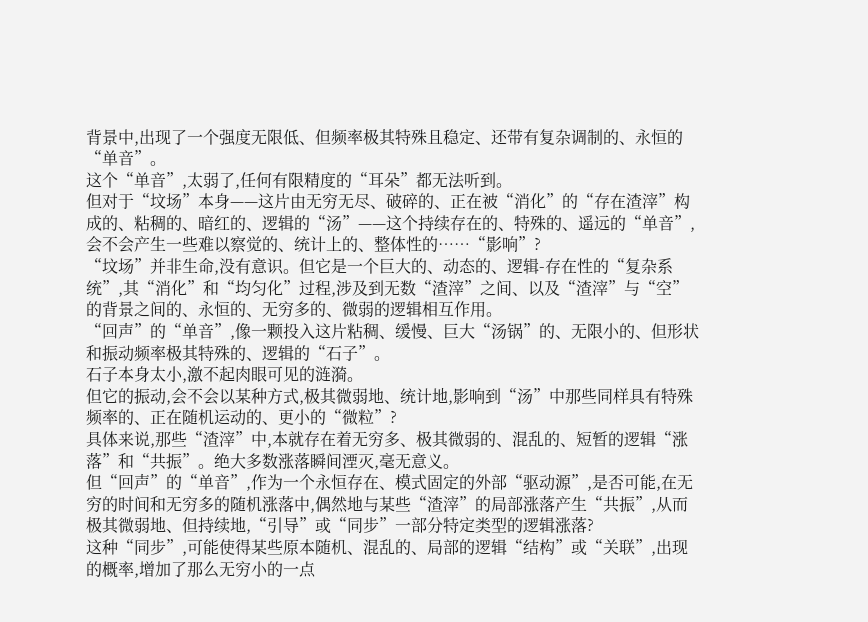背景中,出现了一个强度无限低、但频率极其特殊且稳定、还带有复杂调制的、永恒的“单音”。
这个“单音”,太弱了,任何有限精度的“耳朵”都无法听到。
但对于“坟场”本身——这片由无穷无尽、破碎的、正在被“消化”的“存在渣滓”构成的、粘稠的、暗红的、逻辑的“汤”——这个持续存在的、特殊的、遥远的“单音”,会不会产生一些难以察觉的、统计上的、整体性的……“影响”?
“坟场”并非生命,没有意识。但它是一个巨大的、动态的、逻辑-存在性的“复杂系统”,其“消化”和“均匀化”过程,涉及到无数“渣滓”之间、以及“渣滓”与“空”的背景之间的、永恒的、无穷多的、微弱的逻辑相互作用。
“回声”的“单音”,像一颗投入这片粘稠、缓慢、巨大“汤锅”的、无限小的、但形状和振动频率极其特殊的、逻辑的“石子”。
石子本身太小,激不起肉眼可见的涟漪。
但它的振动,会不会以某种方式,极其微弱地、统计地,影响到“汤”中那些同样具有特殊频率的、正在随机运动的、更小的“微粒”?
具体来说,那些“渣滓”中,本就存在着无穷多、极其微弱的、混乱的、短暂的逻辑“涨落”和“共振”。绝大多数涨落瞬间湮灭,毫无意义。
但“回声”的“单音”,作为一个永恒存在、模式固定的外部“驱动源”,是否可能,在无穷的时间和无穷多的随机涨落中,偶然地与某些“渣滓”的局部涨落产生“共振”,从而极其微弱地、但持续地,“引导”或“同步”一部分特定类型的逻辑涨落?
这种“同步”,可能使得某些原本随机、混乱的、局部的逻辑“结构”或“关联”,出现的概率,增加了那么无穷小的一点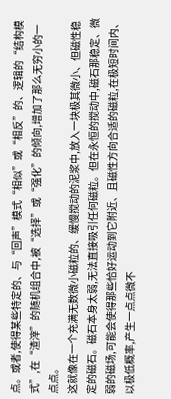点。或者,使得某些特定的、与“回声”模式“相似”或“相反”的、逻辑的“结构模式”,在“渣滓”的随机组合中,被“选择”或“强化”的倾向,增加了那么无穷小的一点点。
这就像在一个充满无数微小磁粒的、缓慢搅动的泥浆中,放入一块极其微小、但磁性稳定的磁石。磁石本身太弱,无法直接吸引任何磁粒。但在永恒的搅动中,磁石那稳定、微弱的磁场,可能会使得那些恰好运动到它附近、且磁性方向合适的磁粒,在极短时间内、以极低概率,产生一点点微不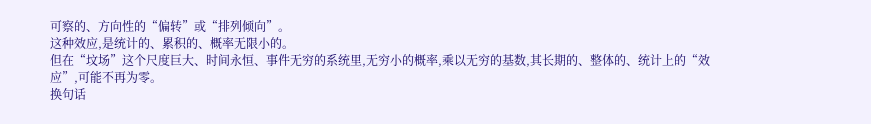可察的、方向性的“偏转”或“排列倾向”。
这种效应,是统计的、累积的、概率无限小的。
但在“坟场”这个尺度巨大、时间永恒、事件无穷的系统里,无穷小的概率,乘以无穷的基数,其长期的、整体的、统计上的“效应”,可能不再为零。
换句话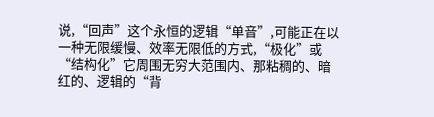说,“回声”这个永恒的逻辑“单音”,可能正在以一种无限缓慢、效率无限低的方式,“极化”或“结构化”它周围无穷大范围内、那粘稠的、暗红的、逻辑的“背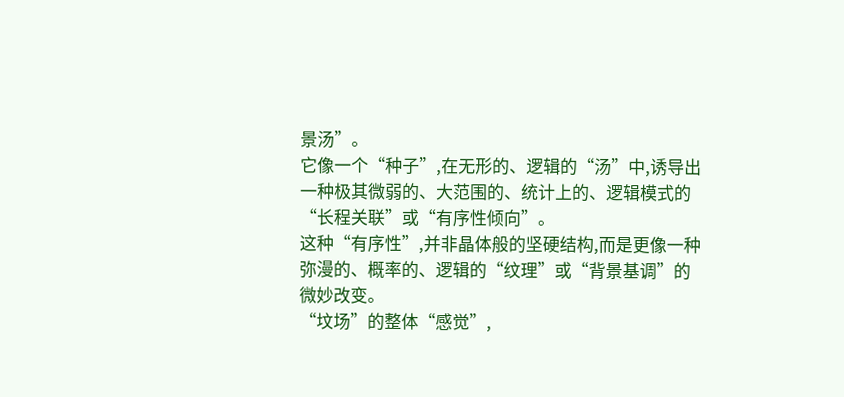景汤”。
它像一个“种子”,在无形的、逻辑的“汤”中,诱导出一种极其微弱的、大范围的、统计上的、逻辑模式的“长程关联”或“有序性倾向”。
这种“有序性”,并非晶体般的坚硬结构,而是更像一种弥漫的、概率的、逻辑的“纹理”或“背景基调”的微妙改变。
“坟场”的整体“感觉”,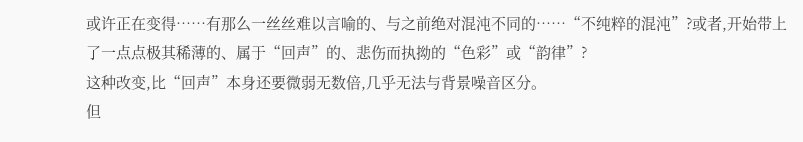或许正在变得……有那么一丝丝难以言喻的、与之前绝对混沌不同的……“不纯粹的混沌”?或者,开始带上了一点点极其稀薄的、属于“回声”的、悲伤而执拗的“色彩”或“韵律”?
这种改变,比“回声”本身还要微弱无数倍,几乎无法与背景噪音区分。
但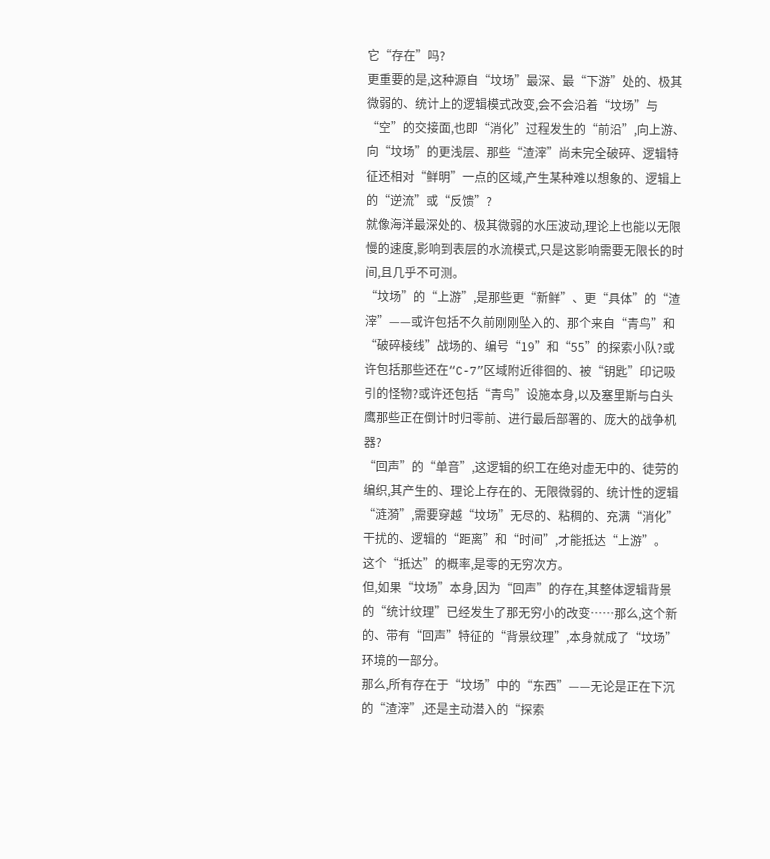它“存在”吗?
更重要的是,这种源自“坟场”最深、最“下游”处的、极其微弱的、统计上的逻辑模式改变,会不会沿着“坟场”与“空”的交接面,也即“消化”过程发生的“前沿”,向上游、向“坟场”的更浅层、那些“渣滓”尚未完全破碎、逻辑特征还相对“鲜明”一点的区域,产生某种难以想象的、逻辑上的“逆流”或“反馈”?
就像海洋最深处的、极其微弱的水压波动,理论上也能以无限慢的速度,影响到表层的水流模式,只是这影响需要无限长的时间,且几乎不可测。
“坟场”的“上游”,是那些更“新鲜”、更“具体”的“渣滓”——或许包括不久前刚刚坠入的、那个来自“青鸟”和“破碎棱线”战场的、编号“19”和“55”的探索小队?或许包括那些还在“C-7”区域附近徘徊的、被“钥匙”印记吸引的怪物?或许还包括“青鸟”设施本身,以及塞里斯与白头鹰那些正在倒计时归零前、进行最后部署的、庞大的战争机器?
“回声”的“单音”,这逻辑的织工在绝对虚无中的、徒劳的编织,其产生的、理论上存在的、无限微弱的、统计性的逻辑“涟漪”,需要穿越“坟场”无尽的、粘稠的、充满“消化”干扰的、逻辑的“距离”和“时间”,才能抵达“上游”。
这个“抵达”的概率,是零的无穷次方。
但,如果“坟场”本身,因为“回声”的存在,其整体逻辑背景的“统计纹理”已经发生了那无穷小的改变……那么,这个新的、带有“回声”特征的“背景纹理”,本身就成了“坟场”环境的一部分。
那么,所有存在于“坟场”中的“东西”——无论是正在下沉的“渣滓”,还是主动潜入的“探索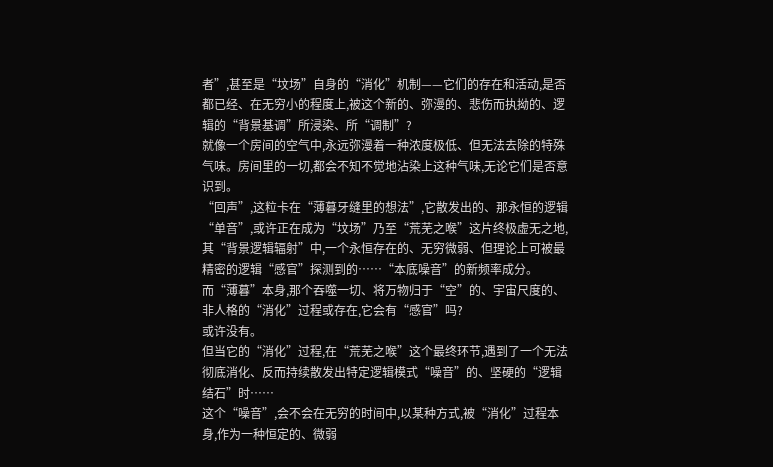者”,甚至是“坟场”自身的“消化”机制——它们的存在和活动,是否都已经、在无穷小的程度上,被这个新的、弥漫的、悲伤而执拗的、逻辑的“背景基调”所浸染、所“调制”?
就像一个房间的空气中,永远弥漫着一种浓度极低、但无法去除的特殊气味。房间里的一切,都会不知不觉地沾染上这种气味,无论它们是否意识到。
“回声”,这粒卡在“薄暮牙缝里的想法”,它散发出的、那永恒的逻辑“单音”,或许正在成为“坟场”乃至“荒芜之喉”这片终极虚无之地,其“背景逻辑辐射”中,一个永恒存在的、无穷微弱、但理论上可被最精密的逻辑“感官”探测到的……“本底噪音”的新频率成分。
而“薄暮”本身,那个吞噬一切、将万物归于“空”的、宇宙尺度的、非人格的“消化”过程或存在,它会有“感官”吗?
或许没有。
但当它的“消化”过程,在“荒芜之喉”这个最终环节,遇到了一个无法彻底消化、反而持续散发出特定逻辑模式“噪音”的、坚硬的“逻辑结石”时……
这个“噪音”,会不会在无穷的时间中,以某种方式,被“消化”过程本身,作为一种恒定的、微弱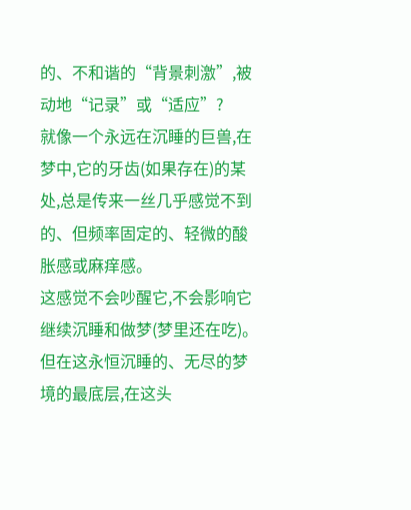的、不和谐的“背景刺激”,被动地“记录”或“适应”?
就像一个永远在沉睡的巨兽,在梦中,它的牙齿(如果存在)的某处,总是传来一丝几乎感觉不到的、但频率固定的、轻微的酸胀感或麻痒感。
这感觉不会吵醒它,不会影响它继续沉睡和做梦(梦里还在吃)。
但在这永恒沉睡的、无尽的梦境的最底层,在这头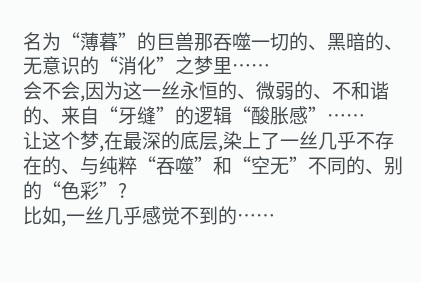名为“薄暮”的巨兽那吞噬一切的、黑暗的、无意识的“消化”之梦里……
会不会,因为这一丝永恒的、微弱的、不和谐的、来自“牙缝”的逻辑“酸胀感”……
让这个梦,在最深的底层,染上了一丝几乎不存在的、与纯粹“吞噬”和“空无”不同的、别的“色彩”?
比如,一丝几乎感觉不到的……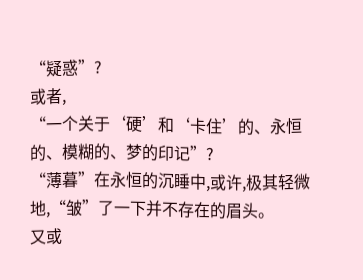“疑惑”?
或者,
“一个关于‘硬’和‘卡住’的、永恒的、模糊的、梦的印记”?
“薄暮”在永恒的沉睡中,或许,极其轻微地,“皱”了一下并不存在的眉头。
又或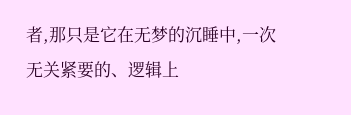者,那只是它在无梦的沉睡中,一次无关紧要的、逻辑上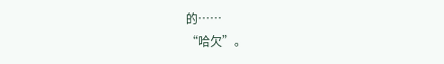的……
“哈欠”。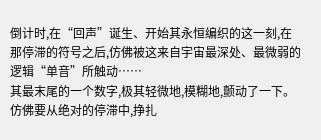倒计时,在“回声”诞生、开始其永恒编织的这一刻,在那停滞的符号之后,仿佛被这来自宇宙最深处、最微弱的逻辑“单音”所触动……
其最末尾的一个数字,极其轻微地,模糊地,颤动了一下。
仿佛要从绝对的停滞中,挣扎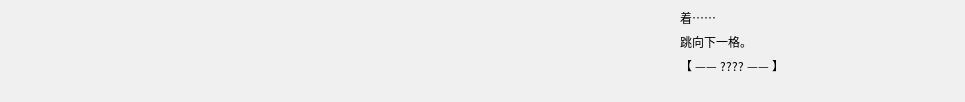着……
跳向下一格。
【 —— ???? —— 】